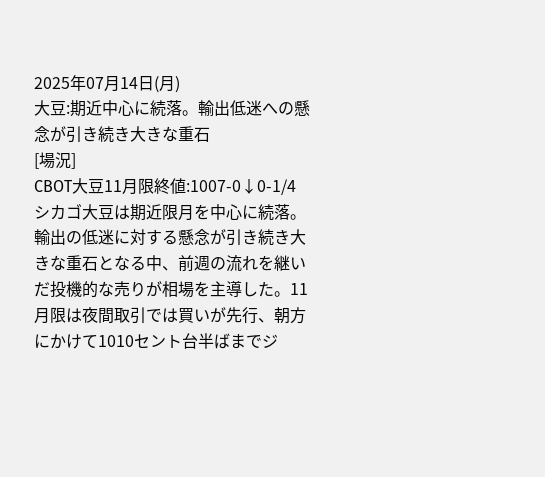2025年07月14日(月)
大豆:期近中心に続落。輸出低迷への懸念が引き続き大きな重石
[場況]
CBOT大豆11月限終値:1007-0↓0-1/4
シカゴ大豆は期近限月を中心に続落。輸出の低迷に対する懸念が引き続き大きな重石となる中、前週の流れを継いだ投機的な売りが相場を主導した。11月限は夜間取引では買いが先行、朝方にかけて1010セント台半ばまでジ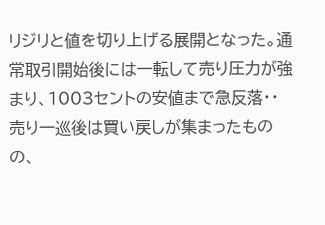リジリと値を切り上げる展開となった。通常取引開始後には一転して売り圧力が強まり、1003セントの安値まで急反落・・売り一巡後は買い戻しが集まったものの、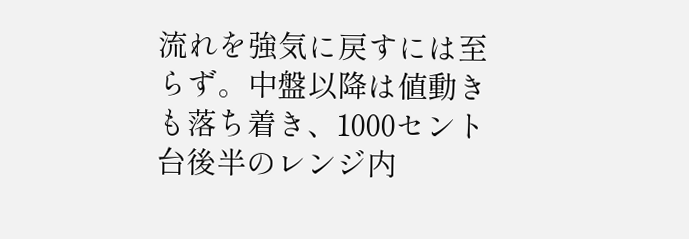流れを強気に戻すには至らず。中盤以降は値動きも落ち着き、1000セント台後半のレンジ内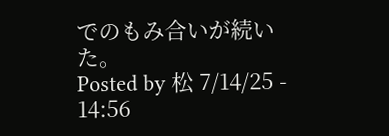でのもみ合いが続いた。
Posted by 松 7/14/25 - 14:56